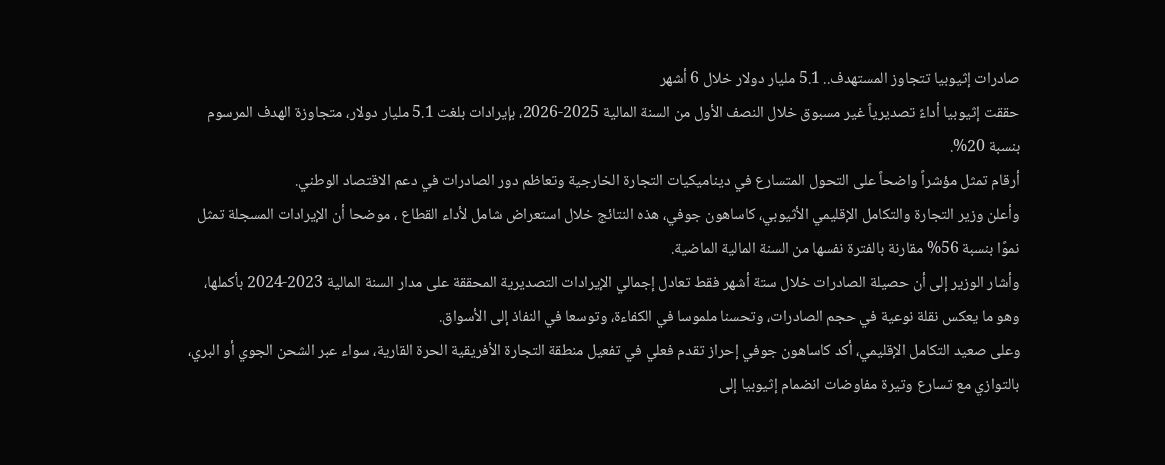صادرات إثيوبيا تتجاوز المستهدف.. 5.1 مليار دولار خلال 6 أشهر
حققت إثيوبيا أداءً تصديرياً غير مسبوق خلال النصف الأول من السنة المالية 2025-2026، بإيرادات بلغت 5.1 مليار دولار، متجاوزة الهدف المرسوم بنسبة 20%.
أرقام تمثل مؤشراً واضحاً على التحول المتسارع في ديناميكيات التجارة الخارجية وتعاظم دور الصادرات في دعم الاقتصاد الوطني.
وأعلن وزير التجارة والتكامل الإقليمي الأثيوبي، كاساهون جوفي، هذه النتائج خلال استعراض شامل لأداء القطاع ، موضحا أن الإيرادات المسجلة تمثل نموًا بنسبة 56% مقارنة بالفترة نفسها من السنة المالية الماضية.
وأشار الوزير إلى أن حصيلة الصادرات خلال ستة أشهر فقط تعادل إجمالي الإيرادات التصديرية المحققة على مدار السنة المالية 2023-2024 بأكملها، وهو ما يعكس نقلة نوعية في حجم الصادرات، وتحسنا ملموسا في الكفاءة، وتوسعا في النفاذ إلى الأسواق.
وعلى صعيد التكامل الإقليمي، أكد كاساهون جوفي إحراز تقدم فعلي في تفعيل منطقة التجارة الأفريقية الحرة القارية، سواء عبر الشحن الجوي أو البري، بالتوازي مع تسارع وتيرة مفاوضات انضمام إثيوبيا إلى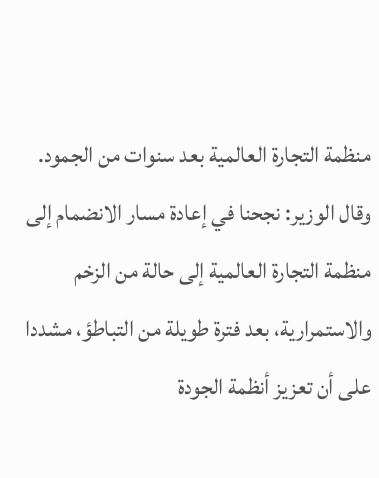منظمة التجارة العالمية بعد سنوات من الجمود.
وقال الوزير: نجحنا في إعادة مسار الانضمام إلى منظمة التجارة العالمية إلى حالة من الزخم والاستمرارية، بعد فترة طويلة من التباطؤ، مشددا على أن تعزيز أنظمة الجودة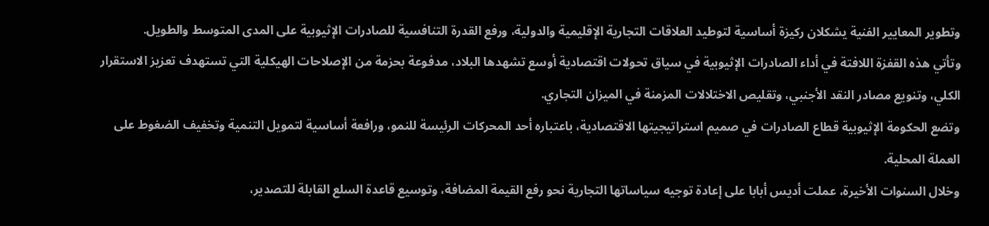وتطوير المعايير الفنية يشكلان ركيزة أساسية لتوطيد العلاقات التجارية الإقليمية والدولية، ورفع القدرة التنافسية للصادرات الإثيوبية على المدى المتوسط والطويل.
وتأتي هذه القفزة اللافتة في أداء الصادرات الإثيوبية في سياق تحولات اقتصادية أوسع تشهدها البلاد، مدفوعة بحزمة من الإصلاحات الهيكلية التي تستهدف تعزيز الاستقرار الكلي، وتنويع مصادر النقد الأجنبي، وتقليص الاختلالات المزمنة في الميزان التجاري.
وتضع الحكومة الإثيوبية قطاع الصادرات في صميم استراتيجيتها الاقتصادية، باعتباره أحد المحركات الرئيسة للنمو، ورافعة أساسية لتمويل التنمية وتخفيف الضغوط على العملة المحلية.
وخلال السنوات الأخيرة، عملت أديس أبابا على إعادة توجيه سياساتها التجارية نحو رفع القيمة المضافة، وتوسيع قاعدة السلع القابلة للتصدير،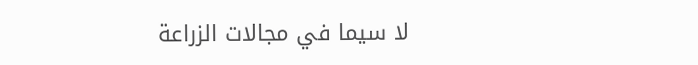لا سيما في مجالات الزراعة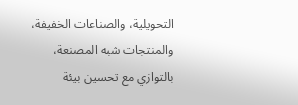التحويلية، والصناعات الخفيفة، والمنتجات شبه المصنعة، بالتوازي مع تحسين بيئة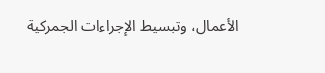الأعمال، وتبسيط الإجراءات الجمركية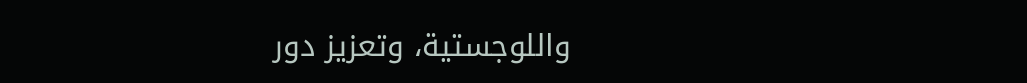واللوجستية، وتعزيز دور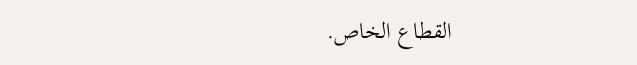القطاع الخاص.